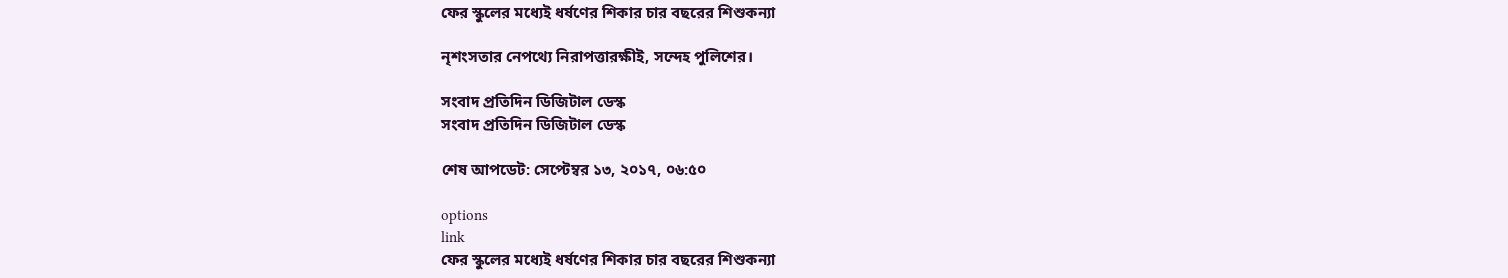ফের স্কুলের মধ্যেই ধর্ষণের শিকার চার বছরের শিশুকন্যা

নৃশংসতার নেপথ্যে নিরাপত্তারক্ষীই, সন্দেহ পুলিশের।

সংবাদ প্রতিদিন ডিজিটাল ডেস্ক
সংবাদ প্রতিদিন ডিজিটাল ডেস্ক

শেষ আপডেট: সেপ্টেম্বর ১৩, ২০১৭, ০৬:৫০

options
link
ফের স্কুলের মধ্যেই ধর্ষণের শিকার চার বছরের শিশুকন্যা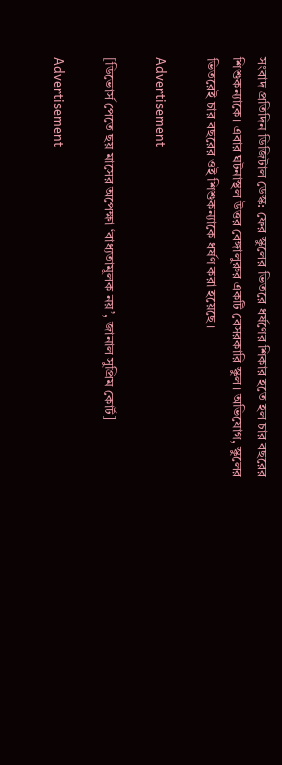সংবাদ প্রতিদিন ডিজিটাল ডেস্ক: ফের স্কুলের ভিতরে ধর্ষণের শিকার হতে হল চার বছরের শিশুকন্যাকে। এবার ঘটনাস্থল উত্তর বেঙ্গালুরুর একটি বেসরকারি স্কুল। অভিযোগ, স্কুলের ভিতরেই চার বছরের ওই শিশুকন্যাকে ধর্ষণ করা হয়েছে।

Advertisement

[ডিভোর্স পেতে ছয় মাসের অপেক্ষা ‘বাধ্যতামূলক নয়’, জানাল সুপ্রিম কোর্ট]

Advertisement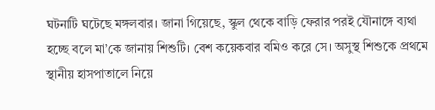ঘটনাটি ঘটেছে মঙ্গলবার। জানা গিয়েছে, স্কুল থেকে বাড়ি ফেরার পরই যৌনাঙ্গে ব্যথা হচ্ছে বলে মা’কে জানায় শিশুটি। বেশ কয়েকবার বমিও করে সে। অসুস্থ শিশুকে প্রথমে স্থানীয় হাসপাতালে নিয়ে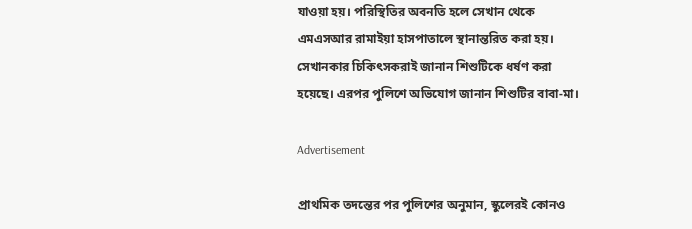যাওয়া হয়। পরিস্থিতির অবনতি হলে সেখান থেকে এমএসআর রামাইয়া হাসপাতালে স্থানান্তরিত করা হয়। সেখানকার চিকিৎসকরাই জানান শিশুটিকে ধর্ষণ করা হয়েছে। এরপর পুলিশে অভিযোগ জানান শিশুটির বাবা-মা।

Advertisement

প্রাথমিক তদন্তের পর পুলিশের অনুমান, স্কুলেরই কোনও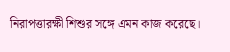নিরাপত্তারক্ষী শিশুর সঙ্গে এমন কাজ করেছে।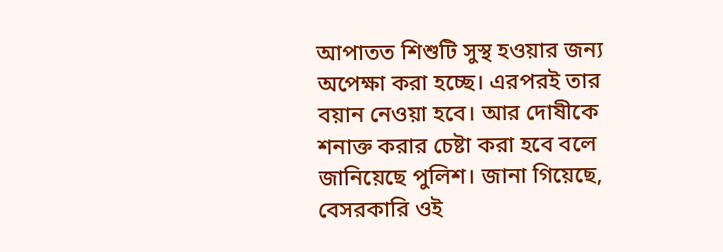আপাতত শিশুটি সুস্থ হওয়ার জন্য অপেক্ষা করা হচ্ছে। এরপরই তার বয়ান নেওয়া হবে। আর দোষীকে শনাক্ত করার চেষ্টা করা হবে বলে জানিয়েছে পুলিশ। জানা গিয়েছে, বেসরকারি ওই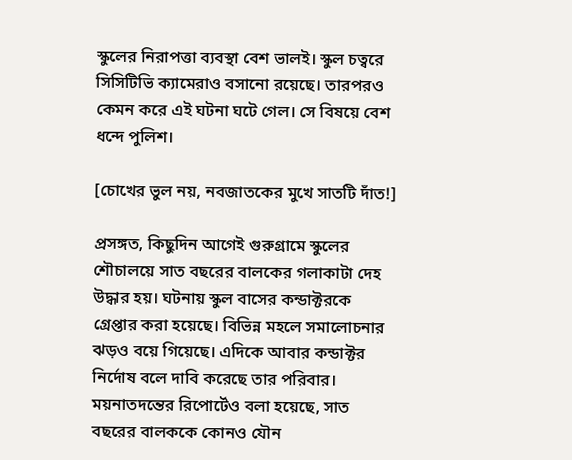স্কুলের নিরাপত্তা ব্যবস্থা বেশ ভালই। স্কুল চত্বরে সিসিটিভি ক্যামেরাও বসানো রয়েছে। তারপরও কেমন করে এই ঘটনা ঘটে গেল। সে বিষয়ে বেশ ধন্দে পুলিশ।

[চোখের ভুল নয়, নবজাতকের মুখে সাতটি দাঁত!]

প্রসঙ্গত, কিছুদিন আগেই গুরুগ্রামে স্কুলের শৌচালয়ে সাত বছরের বালকের গলাকাটা দেহ উদ্ধার হয়। ঘটনায় স্কুল বাসের কন্ডাক্টরকে গ্রেপ্তার করা হয়েছে। বিভিন্ন মহলে সমালোচনার ঝড়ও বয়ে গিয়েছে। এদিকে আবার কন্ডাক্টর নির্দোষ বলে দাবি করেছে তার পরিবার। ময়নাতদন্তের রিপোর্টেও বলা হয়েছে, সাত বছরের বালককে কোনও যৌন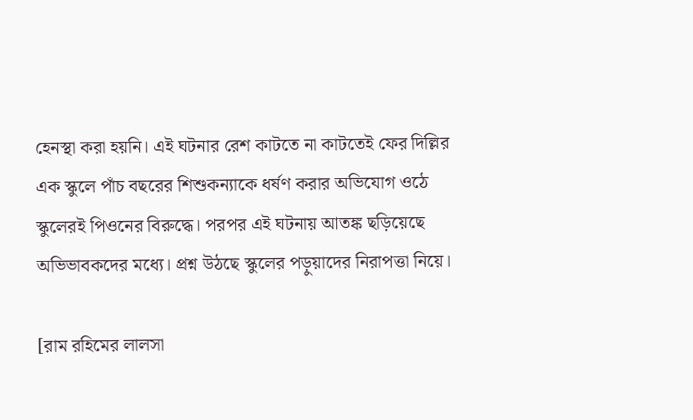হেনস্থা করা হয়নি। এই ঘটনার রেশ কাটতে না কাটতেই ফের দিল্লির এক স্কুলে পাঁচ বছরের শিশুকন্যাকে ধর্ষণ করার অভিযোগ ওঠে স্কুলেরই পিওনের বিরুদ্ধে। পরপর এই ঘটনায় আতঙ্ক ছড়িয়েছে অভিভাবকদের মধ্যে। প্রশ্ন উঠছে স্কুলের পড়ুয়াদের নিরাপত্তা নিয়ে।

[রাম রহিমের লালসা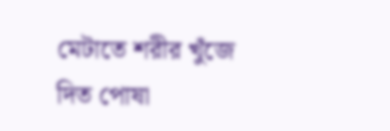মেটাতে শরীর খুঁজে দিত পোষা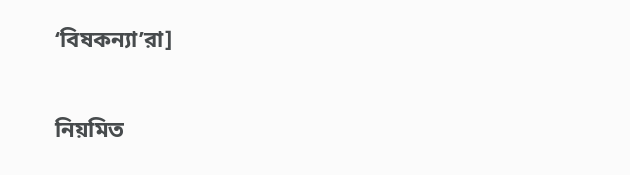‘বিষকন্যা’রা]

নিয়মিত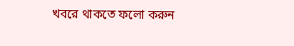খবরে থাকতে ফলো করুন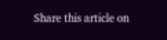Share this article on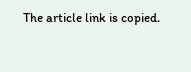The article link is copied.